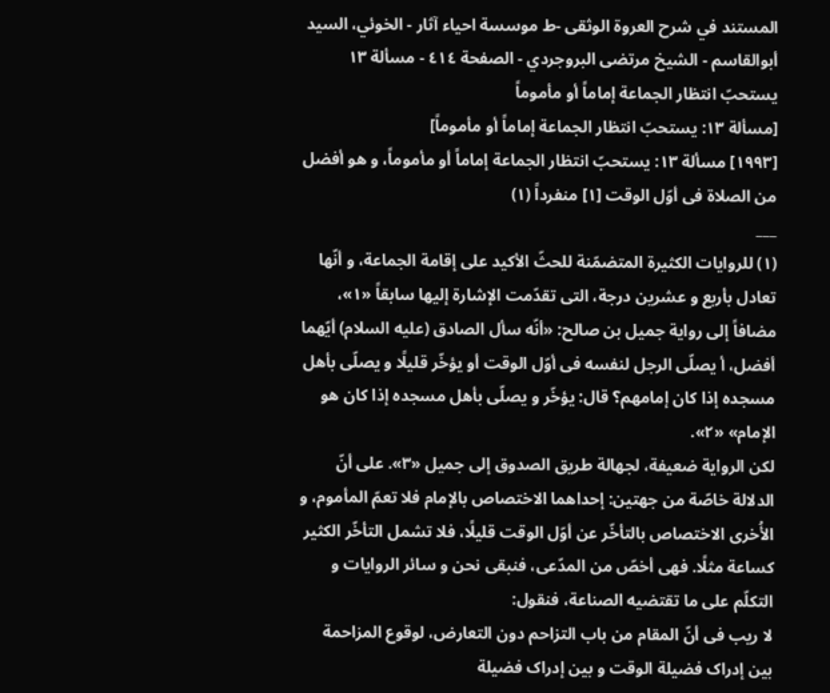المستند في شرح العروة الوثقى -ط موسسة احياء آثار - الخوئي، السيد أبوالقاسم - الشيخ مرتضى البروجردي - الصفحة ٤١٤ - مسألة ١٣ یستحبّ انتظار الجماعة إماماً أو مأموماً
[مسألة ١٣: یستحبّ انتظار الجماعة إماماً أو مأموماً]
[١٩٩٣] مسألة ١٣: یستحبّ انتظار الجماعة إماماً أو مأموماً، و هو أفضل من الصلاة فی أوّل الوقت [١] منفرداً (١)
___
(١) للروایات الکثیرة المتضمّنة للحثّ الأکید علی إقامة الجماعة، و أنّها تعادل بأربع و عشرین درجة، التی تقدّمت الإشارة إلیها سابقاً «١»، مضافاً إلی روایة جمیل بن صالح: «أنّه سأل الصادق (علیه السلام) أیّهما أفضل، أ یصلّی الرجل لنفسه فی أوّل الوقت أو یؤخّر قلیلًا و یصلّی بأهل مسجده إذا کان إمامهم؟ قال: یؤخّر و یصلّی بأهل مسجده إذا کان هو الإمام» «٢».
لکن الروایة ضعیفة، لجهالة طریق الصدوق إلی جمیل «٣». علی أنّ الدلالة خاصّة من جهتین: إحداهما الاختصاص بالإمام فلا تعمّ المأموم، و الأُخری الاختصاص بالتأخّر عن أوّل الوقت قلیلًا، فلا تشمل التأخّر الکثیر کساعة مثلًا. فهی أخصّ من المدّعی، فنبقی نحن و سائر الروایات و التکلّم علی ما تقتضیه الصناعة، فنقول:
لا ریب فی أنّ المقام من باب التزاحم دون التعارض، لوقوع المزاحمة بین إدراک فضیلة الوقت و بین إدراک فضیلة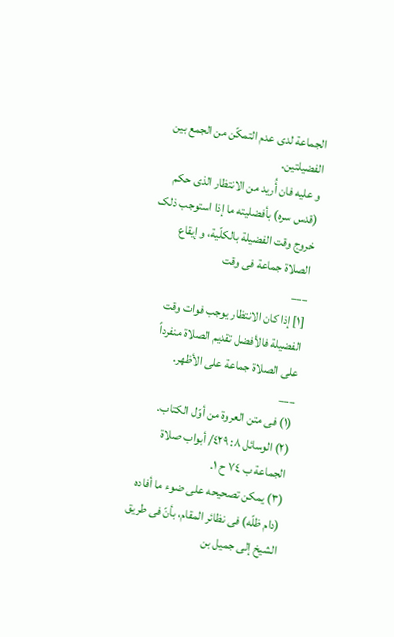الجماعة لدی عدم التمکّن من الجمع بین الفضیلتین.
و علیه فان أُرید من الانتظار الذی حکم (قدس سره) بأفضلیته ما إذا استوجب ذلک خروج وقت الفضیلة بالکلّیة، و إیقاع الصلاة جماعة فی وقت
___
[١] إذا کان الانتظار یوجب فوات وقت الفضیلة فالأفضل تقدیم الصلاة منفرداً علی الصلاة جماعة علی الأظهر.
___
(١) فی متن العروة من أوّل الکتاب.
(٢) الوسائل ٨: ٤٢٩/ أبواب صلاة الجماعة ب ٧٤ ح ١.
(٣) یمکن تصحیحه علی ضوء ما أفاده (دام ظلّه) فی نظائر المقام، بأنّ فی طریق الشیخ إلی جمیل بن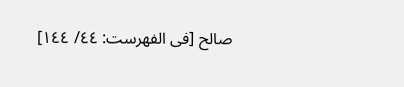صالح [فی الفهرست: ٤٤/ ١٤٤]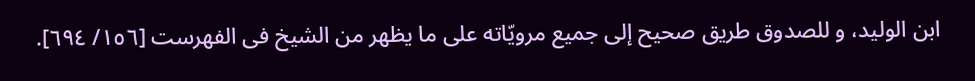ابن الولید، و للصدوق طریق صحیح إلی جمیع مرویّاته علی ما یظهر من الشیخ فی الفهرست [١٥٦/ ٦٩٤].